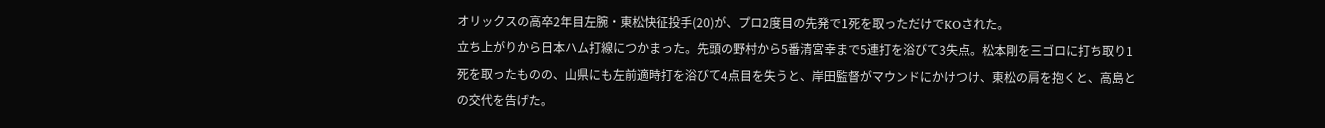オリックスの高卒2年目左腕・東松快征投手(20)が、プロ2度目の先発で1死を取っただけでKOされた。
立ち上がりから日本ハム打線につかまった。先頭の野村から5番清宮幸まで5連打を浴びて3失点。松本剛を三ゴロに打ち取り1死を取ったものの、山県にも左前適時打を浴びて4点目を失うと、岸田監督がマウンドにかけつけ、東松の肩を抱くと、高島との交代を告げた。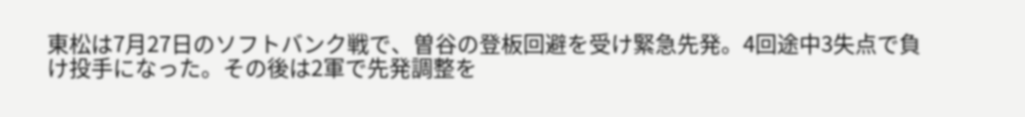東松は7月27日のソフトバンク戦で、曽谷の登板回避を受け緊急先発。4回途中3失点で負け投手になった。その後は2軍で先発調整を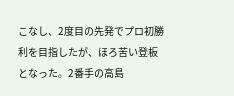こなし、2度目の先発でプロ初勝利を目指したが、ほろ苦い登板となった。2番手の高島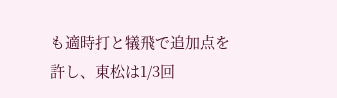も適時打と犠飛で追加点を許し、東松は1/3回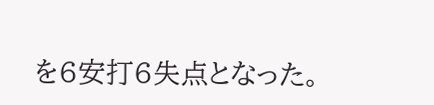を6安打6失点となった。